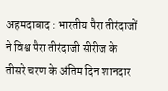अहमदाबाद : भारतीय पैरा तीरंदाजों ने विश्व पैरा तीरंदाजी सीरीज के तीसरे चरण के अंतिम दिन शानदार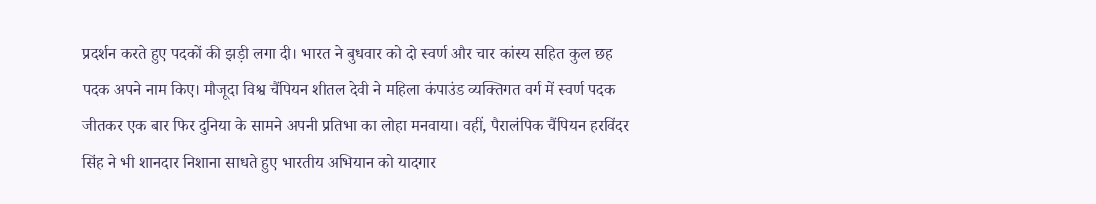प्रदर्शन करते हुए पदकों की झड़ी लगा दी। भारत ने बुधवार को दो स्वर्ण और चार कांस्य सहित कुल छह पदक अपने नाम किए। मौजूदा विश्व चैंपियन शीतल देवी ने महिला कंपाउंड व्यक्तिगत वर्ग में स्वर्ण पदक जीतकर एक बार फिर दुनिया के सामने अपनी प्रतिभा का लोहा मनवाया। वहीं, पैरालंपिक चैंपियन हरविंदर सिंह ने भी शानदार निशाना साधते हुए भारतीय अभियान को यादगार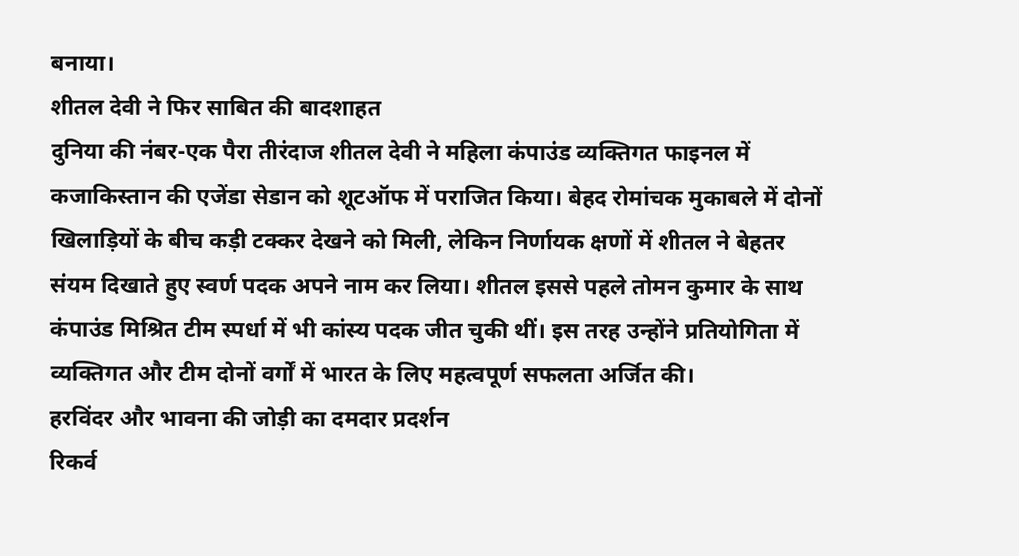बनाया।
शीतल देवी ने फिर साबित की बादशाहत
दुनिया की नंबर-एक पैरा तीरंदाज शीतल देवी ने महिला कंपाउंड व्यक्तिगत फाइनल में कजाकिस्तान की एजेंडा सेडान को शूटऑफ में पराजित किया। बेहद रोमांचक मुकाबले में दोनों खिलाड़ियों के बीच कड़ी टक्कर देखने को मिली, लेकिन निर्णायक क्षणों में शीतल ने बेहतर संयम दिखाते हुए स्वर्ण पदक अपने नाम कर लिया। शीतल इससे पहले तोमन कुमार के साथ कंपाउंड मिश्रित टीम स्पर्धा में भी कांस्य पदक जीत चुकी थीं। इस तरह उन्होंने प्रतियोगिता में व्यक्तिगत और टीम दोनों वर्गों में भारत के लिए महत्वपूर्ण सफलता अर्जित की।
हरविंदर और भावना की जोड़ी का दमदार प्रदर्शन
रिकर्व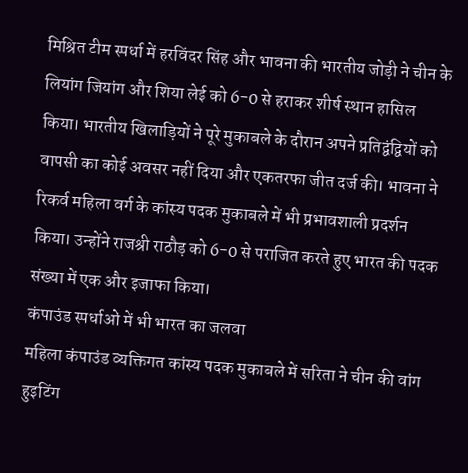मिश्रित टीम स्पर्धा में हरविंदर सिंह और भावना की भारतीय जोड़ी ने चीन के लियांग जियांग और शिया लेई को 6-0 से हराकर शीर्ष स्थान हासिल किया। भारतीय खिलाड़ियों ने पूरे मुकाबले के दौरान अपने प्रतिद्वंद्वियों को वापसी का कोई अवसर नहीं दिया और एकतरफा जीत दर्ज की। भावना ने रिकर्व महिला वर्ग के कांस्य पदक मुकाबले में भी प्रभावशाली प्रदर्शन किया। उन्होंने राजश्री राठौड़ को 6-0 से पराजित करते हुए भारत की पदक संख्या में एक और इजाफा किया।
कंपाउंड स्पर्धाओं में भी भारत का जलवा
महिला कंपाउंड व्यक्तिगत कांस्य पदक मुकाबले में सरिता ने चीन की वांग हुइटिंग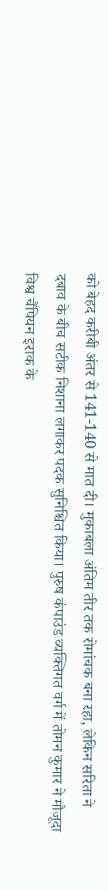को बेहद करीबी अंतर से 141-140 से मात दी। मुकाबला अंतिम तीर तक रोमांचक बना रहा, लेकिन सरिता ने दबाव के बीच सटीक निशाना लगाकर पदक सुनिश्चित किया। पुरुष कंपाउंड व्यक्तिगत वर्ग में तोमन कुमार ने मौजूदा विश्व चैंपियन इराक के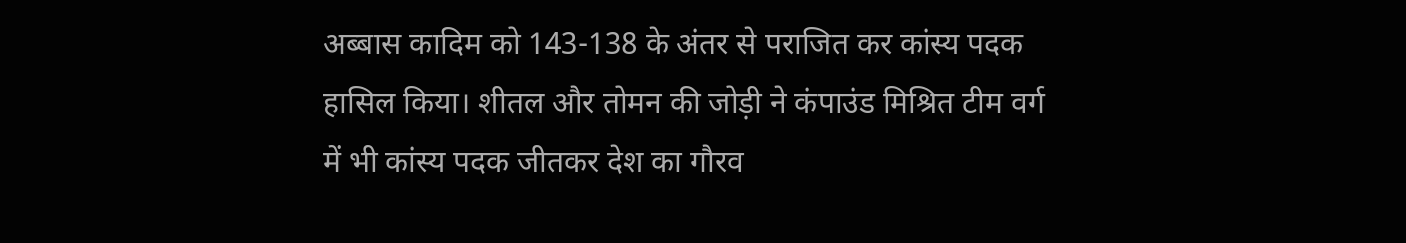अब्बास कादिम को 143-138 के अंतर से पराजित कर कांस्य पदक हासिल किया। शीतल और तोमन की जोड़ी ने कंपाउंड मिश्रित टीम वर्ग में भी कांस्य पदक जीतकर देश का गौरव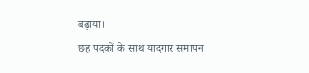बढ़ाया।
छह पदकों के साथ यादगार समापन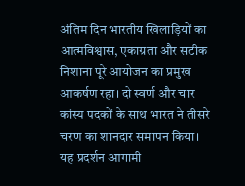अंतिम दिन भारतीय खिलाड़ियों का आत्मविश्वास, एकाग्रता और सटीक निशाना पूरे आयोजन का प्रमुख आकर्षण रहा। दो स्वर्ण और चार कांस्य पदकों के साथ भारत ने तीसरे चरण का शानदार समापन किया। यह प्रदर्शन आगामी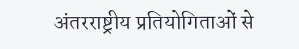अंतरराष्ट्रीय प्रतियोगिताओं से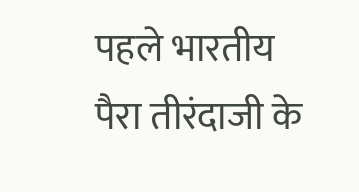पहले भारतीय पैरा तीरंदाजी के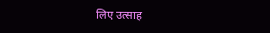लिए उत्साह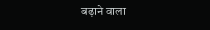बढ़ाने वाला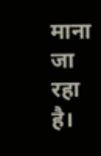माना जा रहा है।